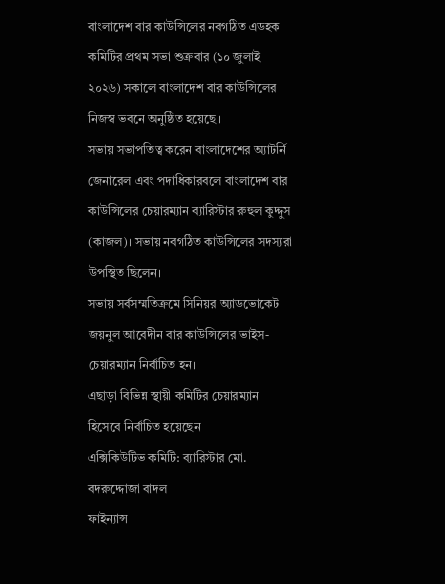বাংলাদেশ বার কাউন্সিলের নবগঠিত এডহক কমিটির প্রথম সভা শুক্রবার (১০ জুলাই ২০২৬) সকালে বাংলাদেশ বার কাউন্সিলের নিজস্ব ভবনে অনুষ্ঠিত হয়েছে।
সভায় সভাপতিত্ব করেন বাংলাদেশের অ্যাটর্নি জেনারেল এবং পদাধিকারবলে বাংলাদেশ বার কাউন্সিলের চেয়ারম্যান ব্যারিস্টার রুহুল কুদ্দুস (কাজল)। সভায় নবগঠিত কাউন্সিলের সদস্যরা উপস্থিত ছিলেন।
সভায় সর্বসম্মতিক্রমে সিনিয়র অ্যাডভোকেট জয়নুল আবেদীন বার কাউন্সিলের ভাইস-চেয়ারম্যান নির্বাচিত হন।
এছাড়া বিভিন্ন স্থায়ী কমিটির চেয়ারম্যান হিসেবে নির্বাচিত হয়েছেন
এক্সিকিউটিভ কমিটি: ব্যারিস্টার মো. বদরুদ্দোজা বাদল
ফাইন্যান্স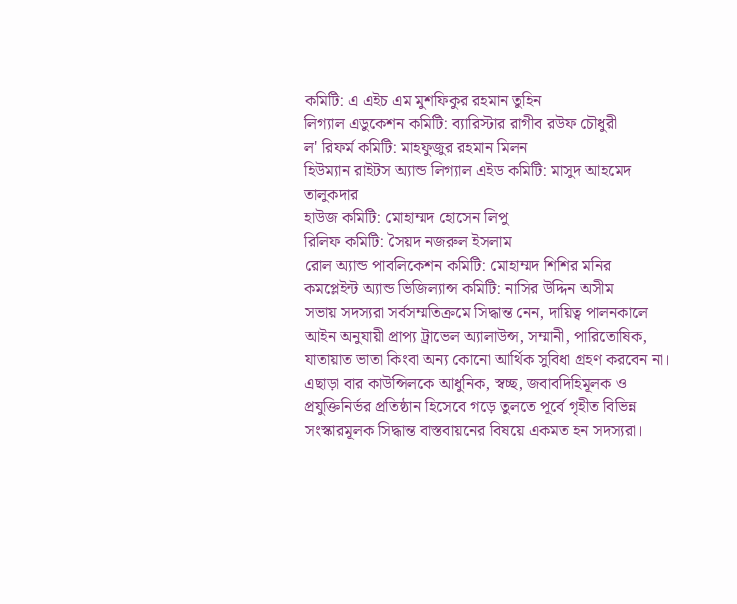কমিটি: এ এইচ এম মুশফিকুর রহমান তুহিন
লিগ্যাল এডুকেশন কমিটি: ব্যারিস্টার রাগীব রউফ চৌধুরী
ল' রিফর্ম কমিটি: মাহফুজুর রহমান মিলন
হিউম্যান রাইটস অ্যান্ড লিগ্যাল এইড কমিটি: মাসুদ আহমেদ তালুকদার
হাউজ কমিটি: মোহাম্মদ হোসেন লিপু
রিলিফ কমিটি: সৈয়দ নজরুল ইসলাম
রোল অ্যান্ড পাবলিকেশন কমিটি: মোহাম্মদ শিশির মনির
কমপ্লেইন্ট অ্যান্ড ভিজিল্যান্স কমিটি: নাসির উদ্দিন অসীম
সভায় সদস্যরা সর্বসম্মতিক্রমে সিদ্ধান্ত নেন, দায়িত্ব পালনকালে আইন অনুযায়ী প্রাপ্য ট্রাভেল অ্যালাউন্স, সম্মানী, পারিতোষিক, যাতায়াত ভাতা কিংবা অন্য কোনো আর্থিক সুবিধা গ্রহণ করবেন না।
এছাড়া বার কাউন্সিলকে আধুনিক, স্বচ্ছ, জবাবদিহিমূলক ও প্রযুক্তিনির্ভর প্রতিষ্ঠান হিসেবে গড়ে তুলতে পূর্বে গৃহীত বিভিন্ন সংস্কারমূলক সিদ্ধান্ত বাস্তবায়নের বিষয়ে একমত হন সদস্যরা।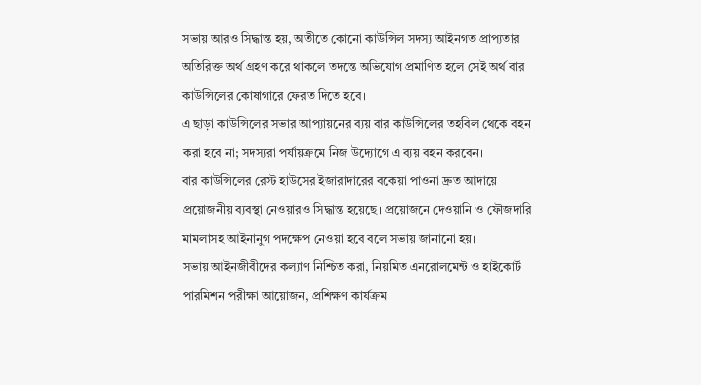সভায় আরও সিদ্ধান্ত হয়, অতীতে কোনো কাউন্সিল সদস্য আইনগত প্রাপ্যতার অতিরিক্ত অর্থ গ্রহণ করে থাকলে তদন্তে অভিযোগ প্রমাণিত হলে সেই অর্থ বার কাউন্সিলের কোষাগারে ফেরত দিতে হবে।
এ ছাড়া কাউন্সিলের সভার আপ্যায়নের ব্যয় বার কাউন্সিলের তহবিল থেকে বহন করা হবে না; সদস্যরা পর্যায়ক্রমে নিজ উদ্যোগে এ ব্যয় বহন করবেন।
বার কাউন্সিলের রেস্ট হাউসের ইজারাদারের বকেয়া পাওনা দ্রুত আদায়ে প্রয়োজনীয় ব্যবস্থা নেওয়ারও সিদ্ধান্ত হয়েছে। প্রয়োজনে দেওয়ানি ও ফৌজদারি মামলাসহ আইনানুগ পদক্ষেপ নেওয়া হবে বলে সভায় জানানো হয়।
সভায় আইনজীবীদের কল্যাণ নিশ্চিত করা, নিয়মিত এনরোলমেন্ট ও হাইকোর্ট পারমিশন পরীক্ষা আয়োজন, প্রশিক্ষণ কার্যক্রম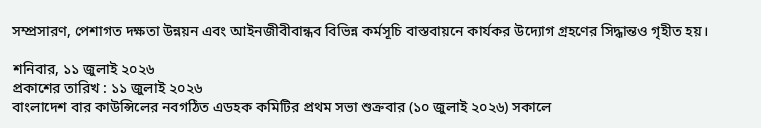সম্প্রসারণ, পেশাগত দক্ষতা উন্নয়ন এবং আইনজীবীবান্ধব বিভিন্ন কর্মসূচি বাস্তবায়নে কার্যকর উদ্যোগ গ্রহণের সিদ্ধান্তও গৃহীত হয়।

শনিবার, ১১ জুলাই ২০২৬
প্রকাশের তারিখ : ১১ জুলাই ২০২৬
বাংলাদেশ বার কাউন্সিলের নবগঠিত এডহক কমিটির প্রথম সভা শুক্রবার (১০ জুলাই ২০২৬) সকালে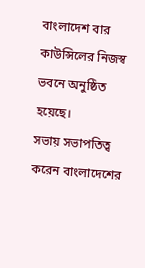বাংলাদেশ বার কাউন্সিলের নিজস্ব ভবনে অনুষ্ঠিত হয়েছে।
সভায় সভাপতিত্ব করেন বাংলাদেশের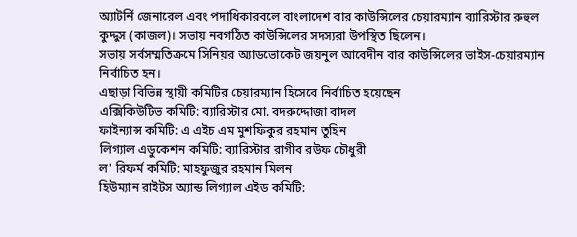অ্যাটর্নি জেনারেল এবং পদাধিকারবলে বাংলাদেশ বার কাউন্সিলের চেয়ারম্যান ব্যারিস্টার রুহুল কুদ্দুস (কাজল)। সভায় নবগঠিত কাউন্সিলের সদস্যরা উপস্থিত ছিলেন।
সভায় সর্বসম্মতিক্রমে সিনিয়র অ্যাডভোকেট জয়নুল আবেদীন বার কাউন্সিলের ভাইস-চেয়ারম্যান নির্বাচিত হন।
এছাড়া বিভিন্ন স্থায়ী কমিটির চেয়ারম্যান হিসেবে নির্বাচিত হয়েছেন
এক্সিকিউটিভ কমিটি: ব্যারিস্টার মো. বদরুদ্দোজা বাদল
ফাইন্যান্স কমিটি: এ এইচ এম মুশফিকুর রহমান তুহিন
লিগ্যাল এডুকেশন কমিটি: ব্যারিস্টার রাগীব রউফ চৌধুরী
ল' রিফর্ম কমিটি: মাহফুজুর রহমান মিলন
হিউম্যান রাইটস অ্যান্ড লিগ্যাল এইড কমিটি: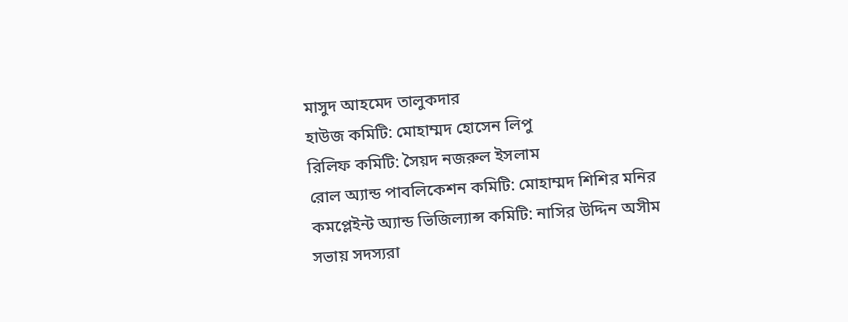মাসুদ আহমেদ তালুকদার
হাউজ কমিটি: মোহাম্মদ হোসেন লিপু
রিলিফ কমিটি: সৈয়দ নজরুল ইসলাম
রোল অ্যান্ড পাবলিকেশন কমিটি: মোহাম্মদ শিশির মনির
কমপ্লেইন্ট অ্যান্ড ভিজিল্যান্স কমিটি: নাসির উদ্দিন অসীম
সভায় সদস্যরা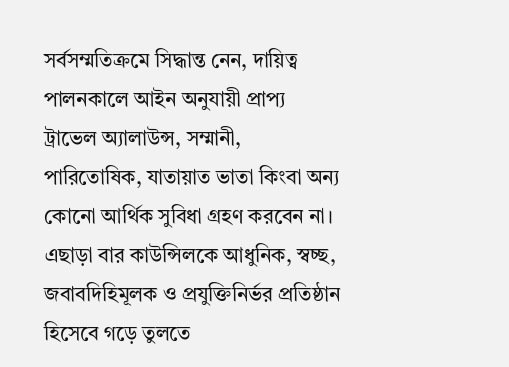সর্বসম্মতিক্রমে সিদ্ধান্ত নেন, দায়িত্ব পালনকালে আইন অনুযায়ী প্রাপ্য ট্রাভেল অ্যালাউন্স, সম্মানী, পারিতোষিক, যাতায়াত ভাতা কিংবা অন্য কোনো আর্থিক সুবিধা গ্রহণ করবেন না।
এছাড়া বার কাউন্সিলকে আধুনিক, স্বচ্ছ, জবাবদিহিমূলক ও প্রযুক্তিনির্ভর প্রতিষ্ঠান হিসেবে গড়ে তুলতে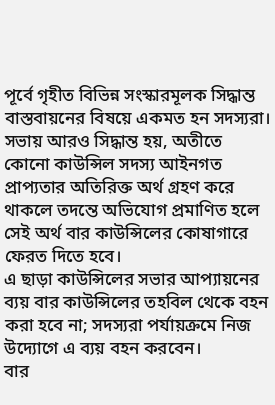পূর্বে গৃহীত বিভিন্ন সংস্কারমূলক সিদ্ধান্ত বাস্তবায়নের বিষয়ে একমত হন সদস্যরা।
সভায় আরও সিদ্ধান্ত হয়, অতীতে কোনো কাউন্সিল সদস্য আইনগত প্রাপ্যতার অতিরিক্ত অর্থ গ্রহণ করে থাকলে তদন্তে অভিযোগ প্রমাণিত হলে সেই অর্থ বার কাউন্সিলের কোষাগারে ফেরত দিতে হবে।
এ ছাড়া কাউন্সিলের সভার আপ্যায়নের ব্যয় বার কাউন্সিলের তহবিল থেকে বহন করা হবে না; সদস্যরা পর্যায়ক্রমে নিজ উদ্যোগে এ ব্যয় বহন করবেন।
বার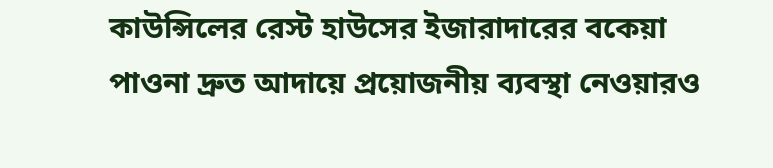কাউন্সিলের রেস্ট হাউসের ইজারাদারের বকেয়া পাওনা দ্রুত আদায়ে প্রয়োজনীয় ব্যবস্থা নেওয়ারও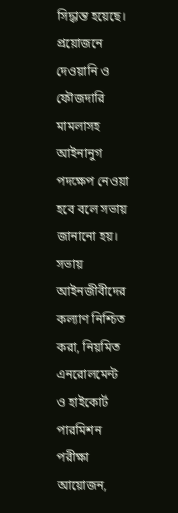সিদ্ধান্ত হয়েছে। প্রয়োজনে দেওয়ানি ও ফৌজদারি মামলাসহ আইনানুগ পদক্ষেপ নেওয়া হবে বলে সভায় জানানো হয়।
সভায় আইনজীবীদের কল্যাণ নিশ্চিত করা, নিয়মিত এনরোলমেন্ট ও হাইকোর্ট পারমিশন পরীক্ষা আয়োজন,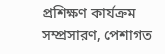প্রশিক্ষণ কার্যক্রম সম্প্রসারণ, পেশাগত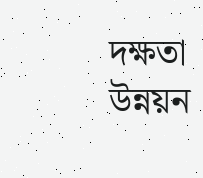দক্ষতা উন্নয়ন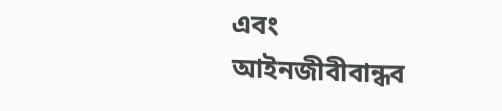এবং আইনজীবীবান্ধব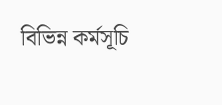বিভিন্ন কর্মসূচি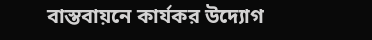বাস্তবায়নে কার্যকর উদ্যোগ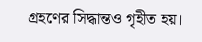গ্রহণের সিদ্ধান্তও গৃহীত হয়।